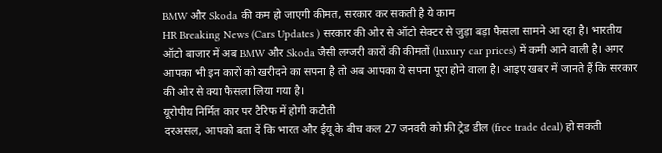BMW और Skoda की कम हो जाएगी कीमत, सरकार कर सकती है ये काम
HR Breaking News (Cars Updates ) सरकार की ओर से ऑटो सेक्टर से जुड़ा बड़ा फैसला सामने आ रहा है। भारतीय ऑटो बाजार में अब BMW और Skoda जैसी लग्जरी कारों की कीमतों (luxury car prices) में कमी आने वाली है। अगर आपका भी इन कारों को खरीदने का सपना है तो अब आपका ये सपना पूरा होने वाला है। आइए खबर में जानते हैं कि सरकार की ओर से क्या फैसला लिया गया है।
यूरोपीय निर्मित कार पर टैरिफ में होगी कटौती
दरअसल, आपको बता दें कि भारत और ईयू के बीच कल 27 जनवरी को फ्री ट्रेड डील (free trade deal) हो सकती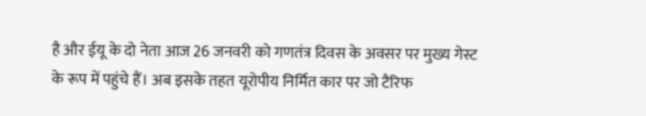है और ईयू के दो नेता आज 26 जनवरी को गणतंत्र दिवस के अवसर पर मुख्य गेस्ट के रूप में पहुंचे हैं। अब इसके तहत यूरोपीय निर्मित कार पर जो टैरिफ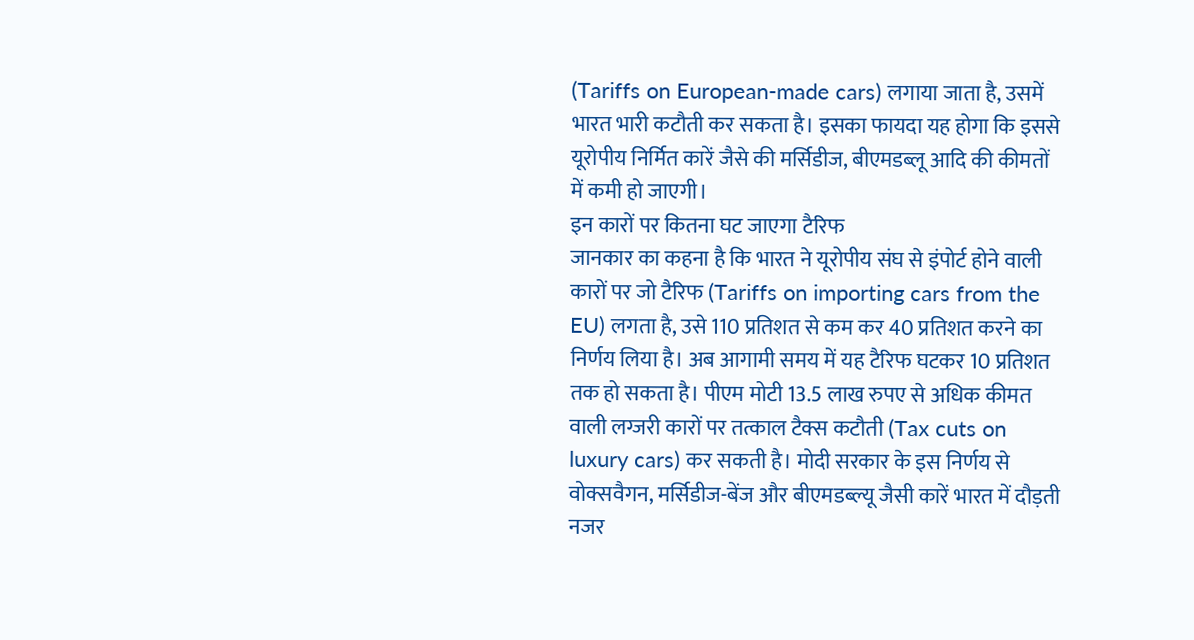(Tariffs on European-made cars) लगाया जाता है, उसमें भारत भारी कटौती कर सकता है। इसका फायदा यह होगा कि इससे यूरोपीय निर्मित कारें जैसे की मर्सिडीज, बीएमडब्लू आदि की कीमतों में कमी हो जाएगी।
इन कारों पर कितना घट जाएगा टैरिफ
जानकार का कहना है कि भारत ने यूरोपीय संघ से इंपोर्ट होने वाली कारों पर जो टैरिफ (Tariffs on importing cars from the EU) लगता है, उसे 110 प्रतिशत से कम कर 40 प्रतिशत करने का निर्णय लिया है। अब आगामी समय में यह टैरिफ घटकर 10 प्रतिशत तक हो सकता है। पीएम मोटी 13.5 लाख रुपए से अधिक कीमत वाली लग्जरी कारों पर तत्काल टैक्स कटौती (Tax cuts on luxury cars) कर सकती है। मोदी सरकार के इस निर्णय से वोक्सवैगन, मर्सिडीज-बेंज और बीएमडब्ल्यू जैसी कारें भारत में दौड़ती नजर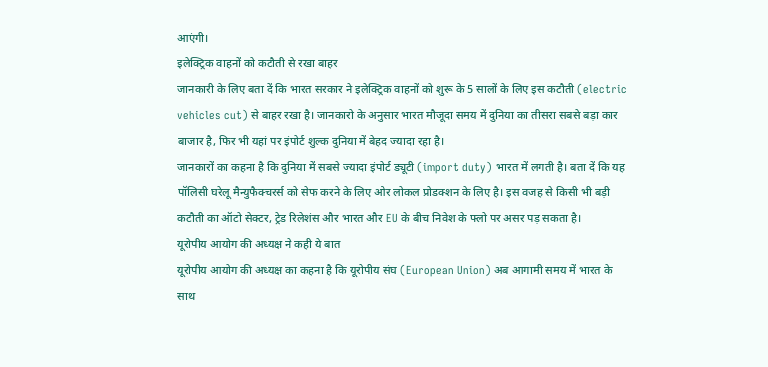आएंगी।
इलेक्ट्रिक वाहनों को कटौती से रखा बाहर
जानकारी के लिए बता दें कि भारत सरकार ने इलेक्ट्रिक वाहनों को शुरू के 5 सालों के लिए इस कटौती (electric vehicles cut) से बाहर रखा है। जानकारो के अनुसार भारत मौजूदा समय में दुनिया का तीसरा सबसे बड़ा कार बाजार है, फिर भी यहां पर इंपोर्ट शुल्क दुनिया में बेहद ज्यादा रहा है।
जानकारों का कहना है कि दुनिया में सबसे ज्यादा इंपोर्ट ड्यूटी (import duty) भारत में लगती है। बता दें कि यह पॉलिसी घरेलू मैन्युफैक्चरर्स को सेफ करने के लिए ओर लोकल प्रोडक्शन के लिए है। इस वजह से किसी भी बड़ी कटौती का ऑटो सेक्टर, ट्रेड रिलेशंस और भारत और EU के बीच निवेश के फ्लो पर असर पड़ सकता है।
यूरोपीय आयोग की अध्यक्ष ने कही ये बात
यूरोपीय आयोग की अध्यक्ष का कहना है कि यूरोपीय संघ (European Union) अब आगामी समय में भारत के साथ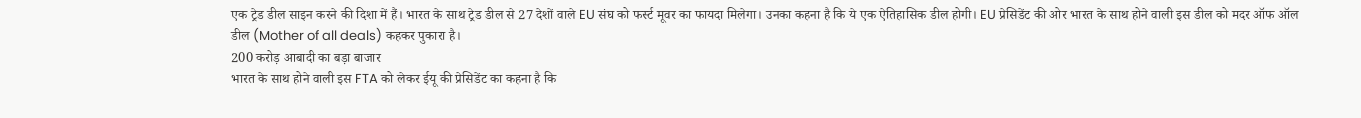एक ट्रेड डील साइन करने की दिशा में हैं। भारत के साथ ट्रेड डील से 27 देशों वाले EU संघ को फर्स्ट मूवर का फायदा मिलेगा। उनका कहना है कि ये एक ऐतिहासिक डील होगी। EU प्रेसिडेंट की ओर भारत के साथ होने वाली इस डील को मदर ऑफ ऑल डील (Mother of all deals) कहकर पुकारा है।
200 करोड़ आबादी का बड़ा बाजार
भारत के साथ होने वाली इस FTA को लेकर ईयू की प्रेसिडेंट का कहना है कि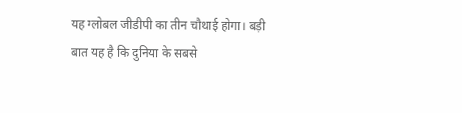यह ग्लोबल जीडीपी का तीन चौथाई होगा। बड़ी बात यह है कि दुनिया के सबसे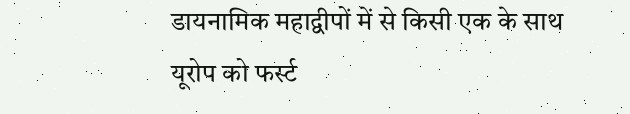डायनामिक महाद्वीपों में से किसी एक के साथ यूरोप को फर्स्ट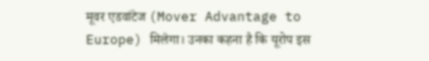मूवर एडवांटेज (Mover Advantage to Europe) मिलेगा। उनका कहना है कि यूरोप इस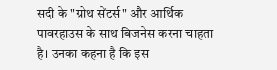सदी के "ग्रोथ सेंटर्स" और आर्थिक पावरहाउस के साथ बिजनेस करना चाहता है। उनका कहना है कि इस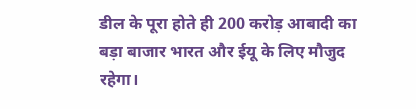डील के पूरा होते ही 200 करोड़ आबादी का बड़ा बाजार भारत और ईयू के लिए मौजुद रहेगा।